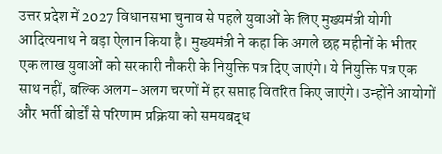उत्तर प्रदेश में 2027 विधानसभा चुनाव से पहले युवाओं के लिए मुख्यमंत्री योगी आदित्यनाथ ने बड़ा ऐलान किया है। मुख्यमंत्री ने कहा कि अगले छह महीनों के भीतर एक लाख युवाओं को सरकारी नौकरी के नियुक्ति पत्र दिए जाएंगे। ये नियुक्ति पत्र एक साथ नहीं, बल्कि अलग-अलग चरणों में हर सप्ताह वितरित किए जाएंगे। उन्होंने आयोगों और भर्ती बोर्डों से परिणाम प्रक्रिया को समयबद्ध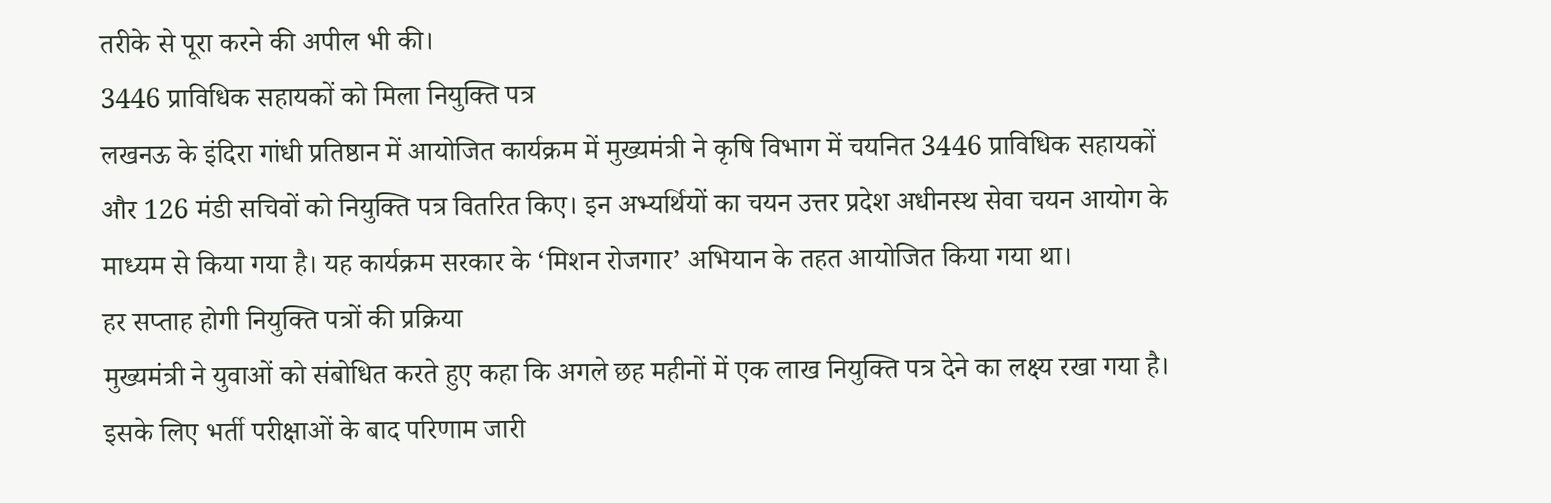तरीके से पूरा करने की अपील भी की।
3446 प्राविधिक सहायकों को मिला नियुक्ति पत्र
लखनऊ के इंदिरा गांधी प्रतिष्ठान में आयोजित कार्यक्रम में मुख्यमंत्री ने कृषि विभाग में चयनित 3446 प्राविधिक सहायकों और 126 मंडी सचिवों को नियुक्ति पत्र वितरित किए। इन अभ्यर्थियों का चयन उत्तर प्रदेश अधीनस्थ सेवा चयन आयोग के माध्यम से किया गया है। यह कार्यक्रम सरकार के ‘मिशन रोजगार’ अभियान के तहत आयोजित किया गया था।
हर सप्ताह होगी नियुक्ति पत्रों की प्रक्रिया
मुख्यमंत्री ने युवाओं को संबोधित करते हुए कहा कि अगले छह महीनों में एक लाख नियुक्ति पत्र देने का लक्ष्य रखा गया है। इसके लिए भर्ती परीक्षाओं के बाद परिणाम जारी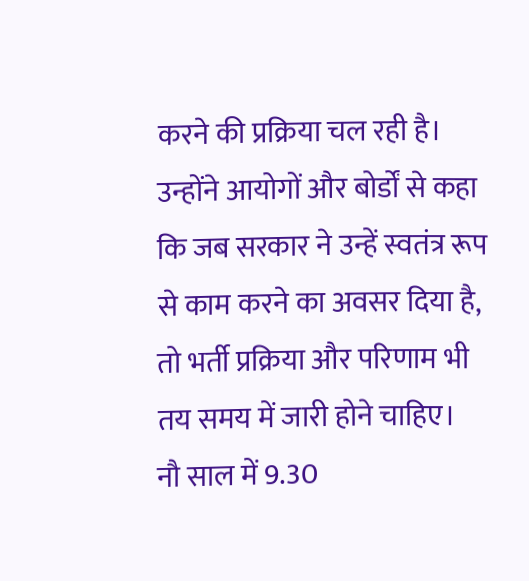करने की प्रक्रिया चल रही है। उन्होंने आयोगों और बोर्डों से कहा कि जब सरकार ने उन्हें स्वतंत्र रूप से काम करने का अवसर दिया है, तो भर्ती प्रक्रिया और परिणाम भी तय समय में जारी होने चाहिए।
नौ साल में 9.30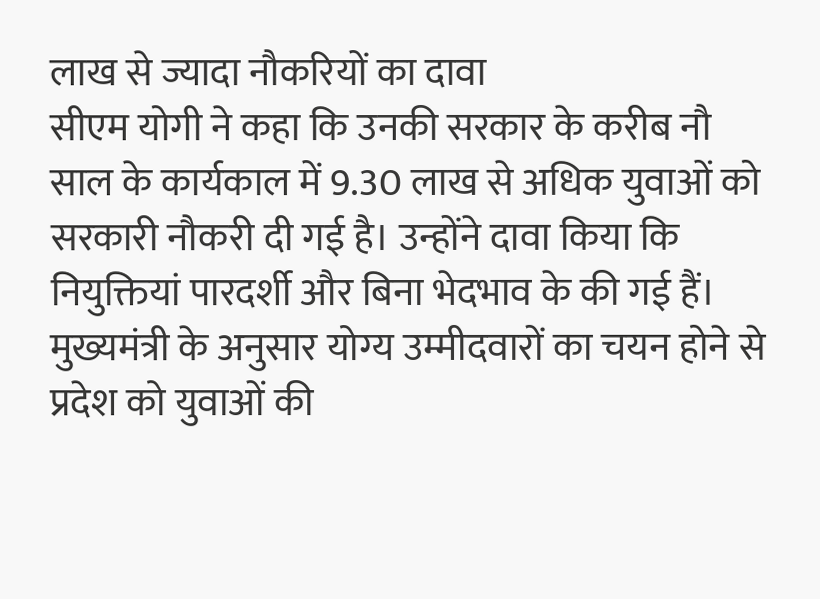लाख से ज्यादा नौकरियों का दावा
सीएम योगी ने कहा कि उनकी सरकार के करीब नौ साल के कार्यकाल में 9.30 लाख से अधिक युवाओं को सरकारी नौकरी दी गई है। उन्होंने दावा किया कि नियुक्तियां पारदर्शी और बिना भेदभाव के की गई हैं। मुख्यमंत्री के अनुसार योग्य उम्मीदवारों का चयन होने से प्रदेश को युवाओं की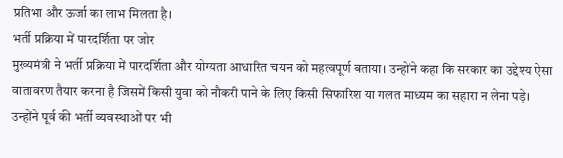प्रतिभा और ऊर्जा का लाभ मिलता है।
भर्ती प्रक्रिया में पारदर्शिता पर जोर
मुख्यमंत्री ने भर्ती प्रक्रिया में पारदर्शिता और योग्यता आधारित चयन को महत्वपूर्ण बताया। उन्होंने कहा कि सरकार का उद्देश्य ऐसा वातावरण तैयार करना है जिसमें किसी युवा को नौकरी पाने के लिए किसी सिफारिश या गलत माध्यम का सहारा न लेना पड़े। उन्होंने पूर्व की भर्ती व्यवस्थाओं पर भी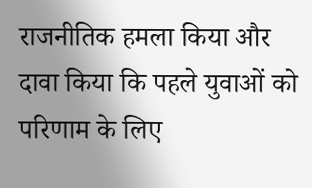राजनीतिक हमला किया और दावा किया कि पहले युवाओं को परिणाम के लिए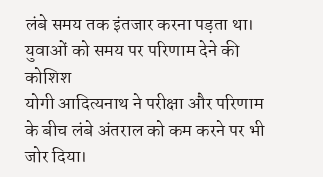लंबे समय तक इंतजार करना पड़ता था।
युवाओं को समय पर परिणाम देने की कोशिश
योगी आदित्यनाथ ने परीक्षा और परिणाम के बीच लंबे अंतराल को कम करने पर भी जोर दिया।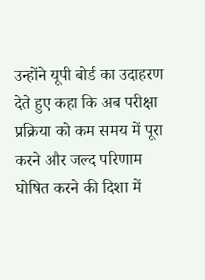उन्होंने यूपी बोर्ड का उदाहरण देते हुए कहा कि अब परीक्षा प्रक्रिया को कम समय में पूरा करने और जल्द परिणाम घोषित करने की दिशा में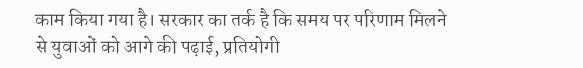काम किया गया है। सरकार का तर्क है कि समय पर परिणाम मिलने से युवाओं को आगे की पढ़ाई, प्रतियोगी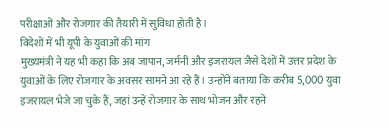परीक्षाओं और रोजगार की तैयारी में सुविधा होती है।
विदेशों में भी यूपी के युवाओं की मांग
मुख्यमंत्री ने यह भी कहा कि अब जापान, जर्मनी और इजरायल जैसे देशों में उत्तर प्रदेश के युवाओं के लिए रोजगार के अवसर सामने आ रहे हैं। उन्होंने बताया कि करीब 5,000 युवा इजरायल भेजे जा चुके हैं, जहां उन्हें रोजगार के साथ भोजन और रहने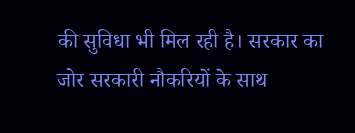की सुविधा भी मिल रही है। सरकार का जोर सरकारी नौकरियों के साथ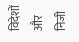विदेशों और निजी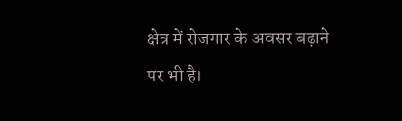क्षेत्र में रोजगार के अवसर बढ़ाने पर भी है।